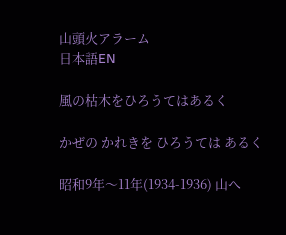山頭火アラーム
日本語EN

風の枯木をひろうてはあるく

かぜの かれきを ひろうては あるく

昭和9年〜11年(1934-1936) 山へ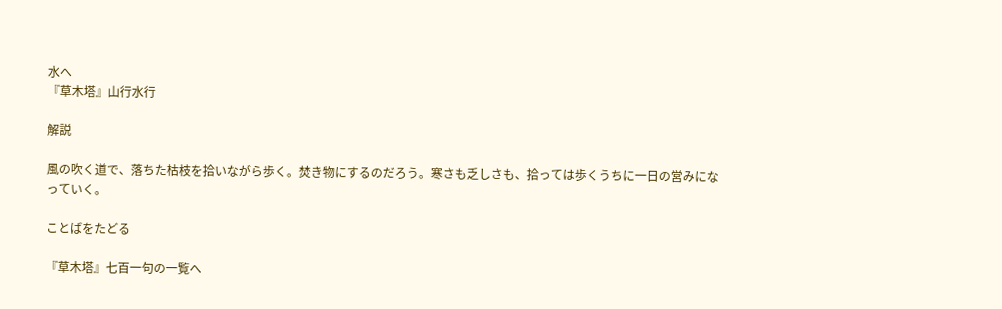水へ
『草木塔』山行水行

解説

風の吹く道で、落ちた枯枝を拾いながら歩く。焚き物にするのだろう。寒さも乏しさも、拾っては歩くうちに一日の営みになっていく。

ことばをたどる

『草木塔』七百一句の一覧へ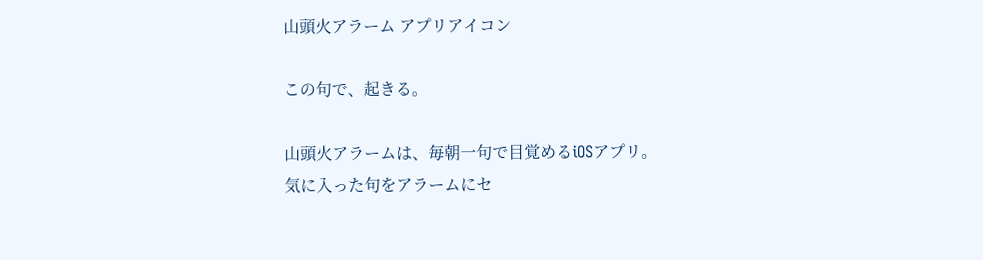山頭火アラーム アプリアイコン

この句で、起きる。

山頭火アラームは、毎朝一句で目覚めるiOSアプリ。
気に入った句をアラームにセ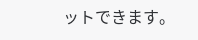ットできます。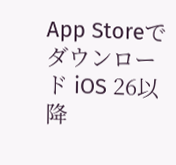App Storeでダウンロード iOS 26以降